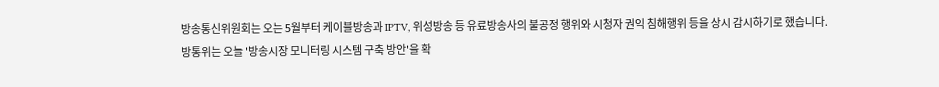방송통신위원회는 오는 5월부터 케이블방송과 IPTV, 위성방송 등 유료방송사의 불공정 행위와 시청자 권익 침해행위 등을 상시 감시하기로 했습니다.
방통위는 오늘 '방송시장 모니터링 시스템 구축 방안'을 확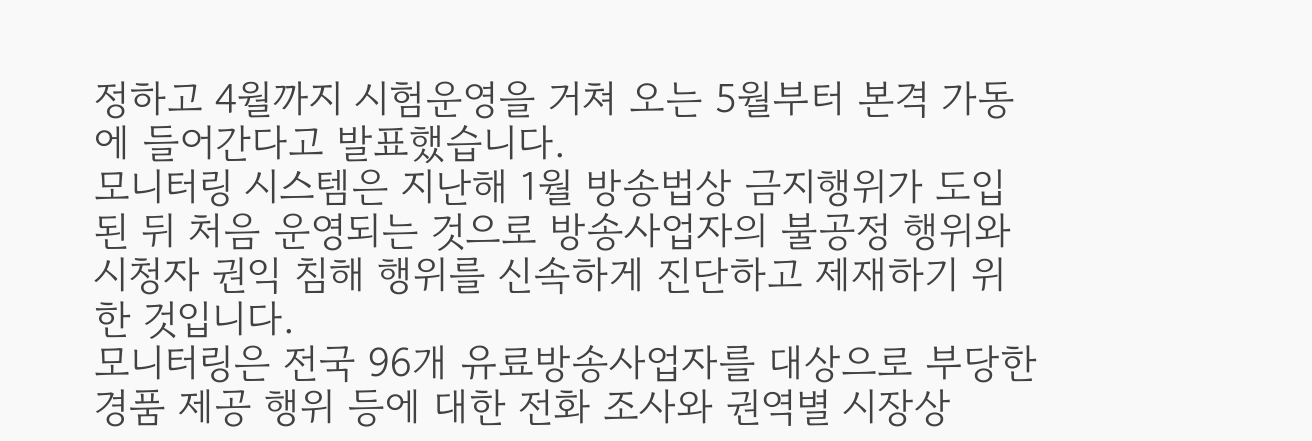정하고 4월까지 시험운영을 거쳐 오는 5월부터 본격 가동에 들어간다고 발표했습니다.
모니터링 시스템은 지난해 1월 방송법상 금지행위가 도입된 뒤 처음 운영되는 것으로 방송사업자의 불공정 행위와 시청자 권익 침해 행위를 신속하게 진단하고 제재하기 위한 것입니다.
모니터링은 전국 96개 유료방송사업자를 대상으로 부당한 경품 제공 행위 등에 대한 전화 조사와 권역별 시장상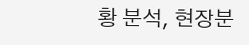황 분석, 현장분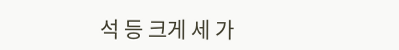석 등 크게 세 가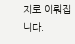지로 이뤄집니다.